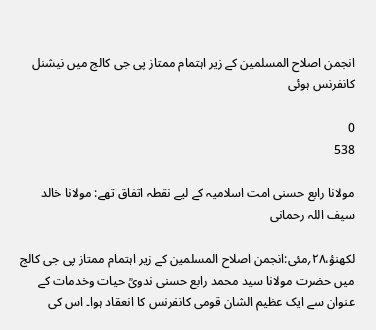انجمن اصلاح المسلمین کے زیر اہتمام ممتاز پی جی کالج میں نیشنل کانفرنس ہوئی

0
538

مولانا رابع حسنی امت اسلامیہ کے لیے نقطہ اتفاق تھے: مولانا خالد سیف اللہ رحمانی

لکھنؤ،۲۸؍مئی:انجمن اصلاح المسلمین کے زیر اہتمام ممتاز پی جی کالج میں حضرت مولانا سید محمد رابع حسنی ندویؒ حیات وخدمات کے عنوان سے ایک عظیم الشان قومی کانفرنس کا انعقاد ہوا۔ اس کی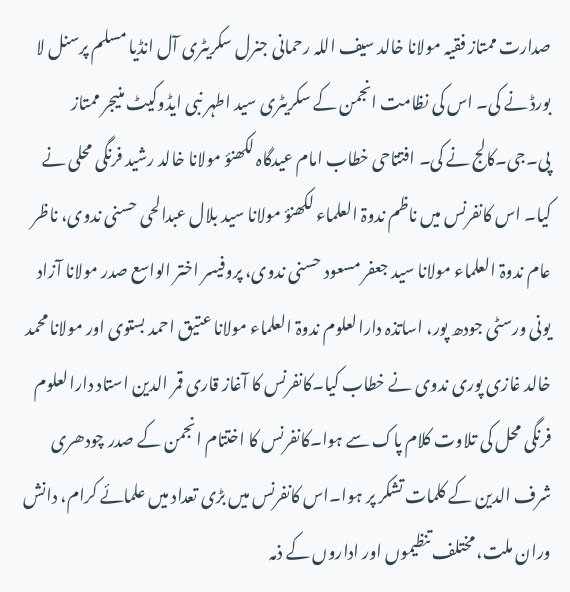صدارت ممتاز فقیہ مولانا خالد سیف اللہ رحمانی جنرل سکریٹری آل انڈیا مسلم پرسنل لا بورڈ نے کی۔ اس کی نظامت انجمن کے سکریٹری سید اطہر نبی ایڈوکیٹ منیجر ممتاز پی۔جی۔کالج نے کی۔ افتتاحی خطاب امام عیدگاہ لکھنؤ مولانا خالد رشید فرنگی محلی نے کیا۔ اس کانفرنس میں ناظم ندوۃ العلماء لکھنؤ مولانا سید بلال عبدالحی حسنی ندوی، ناظر عام ندوۃ العلماء مولانا سید جعفر مسعود حسنی ندوی، پروفیسر اختر الواسع صدر مولانا آزاد یونی ورسٹی جودھ پور، اساتذہ دارالعلوم ندوۃ العلماء مولانا عتیق احمد بستوی اور مولانا محمد خالد غازی پوری ندوی نے خطاب کیا۔کانفرنس کا آغاز قاری قمر الدین استاد دارالعلوم فرنگی محل کی تلاوت کلام پاک سے ہوا۔کانفرنس کا اختتام انجمن کے صدر چودھری شرف الدین کے کلمات تشکر پر ہوا۔اس کانفرنس میں بڑی تعداد میں علمائے کرام، دانش وران ملت، مختلف تنظیموں اور اداروں کے ذمہ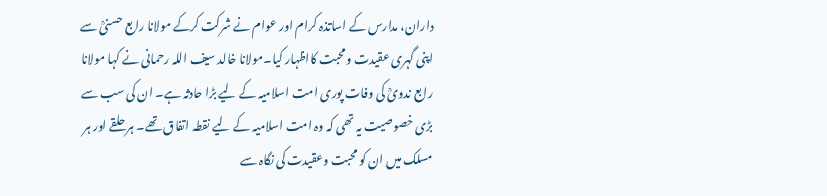داران، مدارس کے اساتذہ کرام اور عوام نے شرکت کرکے مولانا رابع حسنیؒ سے اپنی گہری عقیدت ومحبت کااظہار کیا۔مولانا خالد سیف اللہ رحمانی نے کہا مولانا رابع ندویؒ کی وفات پوری امت اسلامیہ کے لیے بڑا حادثہ ہے۔ ان کی سب سے بڑی خصوصیت یہ تھی کہ وہ امت اسلامیہ کے لیے نقطہ اتفاق تھے۔ ہر حلقے اور ہر مسلک میں ان کو محبت وعقیدت کی نگاہ سے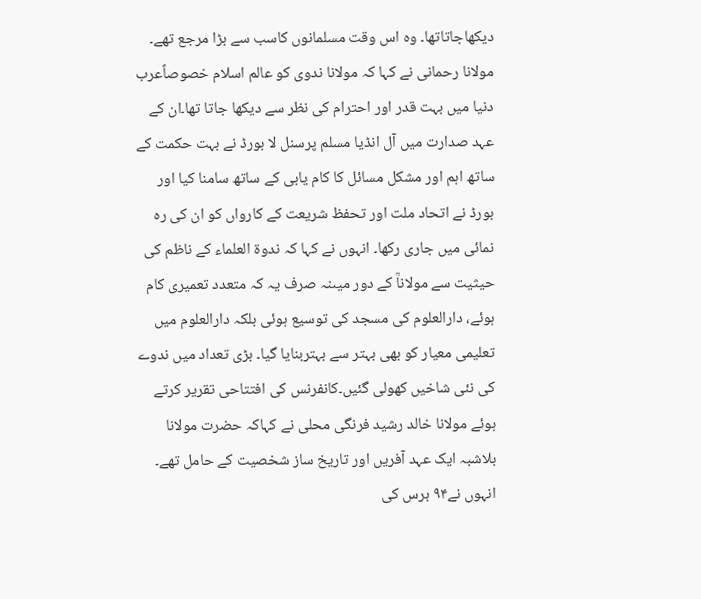دیکھاجاتاتھا۔ وہ اس وقت مسلمانوں کاسب سے بڑا مرجع تھے۔ مولانا رحمانی نے کہا کہ مولانا ندوی کو عالم اسلام خصوصاًعرب دنیا میں بہت قدر اور احترام کی نظر سے دیکھا جاتا تھا۔ان کے عہد صدارت میں آل انڈیا مسلم پرسنل لا بورڈ نے بہت حکمت کے ساتھ اہم اور مشکل مسائل کا کام یابی کے ساتھ سامنا کیا اور بورڈ نے اتحاد ملت اور تحفظ شریعت کے کارواں کو ان کی رہ نمائی میں جاری رکھا۔ انہوں نے کہا کہ ندوۃ العلماء کے ناظم کی حیثیت سے مولاناؒ کے دور میںنہ صرف یہ کہ متعدد تعمیری کام ہوئے، دارالعلوم کی مسجد کی توسیع ہوئی بلکہ دارالعلوم میں تعلیمی معیار کو بھی بہتر سے بہتربنایا گیا۔ بڑی تعداد میں ندوے کی نئی شاخیں کھولی گئیں۔کانفرنس کی افتتاحی تقریر کرتے ہوئے مولانا خالد رشید فرنگی محلی نے کہاکہ حضرت مولانا بلاشبہ ایک عہد آفریں اور تاریخ ساز شخصیت کے حامل تھے۔ انہوں نے۹۴ برس کی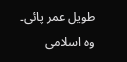طویل عمر پائی۔ وہ اسلامی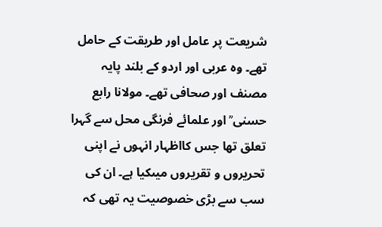شریعت پر عامل اور طریقت کے حامل تھے۔ وہ عربی اور اردو کے بلند پایہ مصنف اور صحافی تھے۔ مولانا رابع حسنی ؒ اور علمائے فرنگی محل سے گہرا تعلق تھا جس کااظہار انہوں نے اپنی تحریروں و تقریروں میںکیا ہے۔ ان کی سب سے بڑی خصوصیت یہ تھی کہ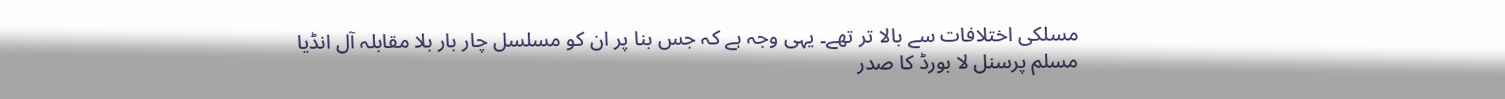مسلکی اختلافات سے بالا تر تھے۔ یہی وجہ ہے کہ جس بنا پر ان کو مسلسل چار بار بلا مقابلہ آل انڈیا مسلم پرسنل لا بورڈ کا صدر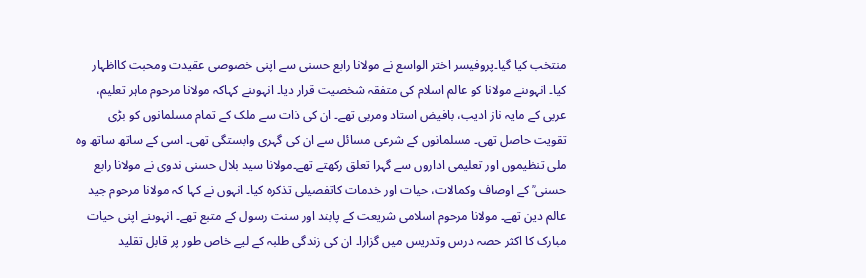منتخب کیا گیا۔پروفیسر اختر الواسع نے مولانا رابع حسنی سے اپنی خصوصی عقیدت ومحبت کااظہار کیا۔ انہوںنے مولانا کو عالم اسلام کی متفقہ شخصیت قرار دیا۔ انہوںنے کہاکہ مولانا مرحوم ماہر تعلیم، عربی کے مایہ ناز ادیب، بافیض استاد ومربی تھے۔ ان کی ذات سے ملک کے تمام مسلمانوں کو بڑی تقویت حاصل تھی۔ مسلمانوں کے شرعی مسائل سے ان کی گہری وابستگی تھی۔ اسی کے ساتھ ساتھ وہ ملی تنظیموں اور تعلیمی اداروں سے گہرا تعلق رکھتے تھے۔مولانا سید بلال حسنی ندوی نے مولانا رابع حسنی ؒ کے اوصاف وکمالات، حیات اور خدمات کاتفصیلی تذکرہ کیا۔ انہوں نے کہا کہ مولانا مرحوم جید عالم دین تھے۔ مولانا مرحوم اسلامی شریعت کے پابند اور سنت رسول کے متبع تھے۔ انہوںنے اپنی حیات مبارک کا اکثر حصہ درس وتدریس میں گزارا۔ ان کی زندگی طلبہ کے لیے خاص طور پر قابل تقلید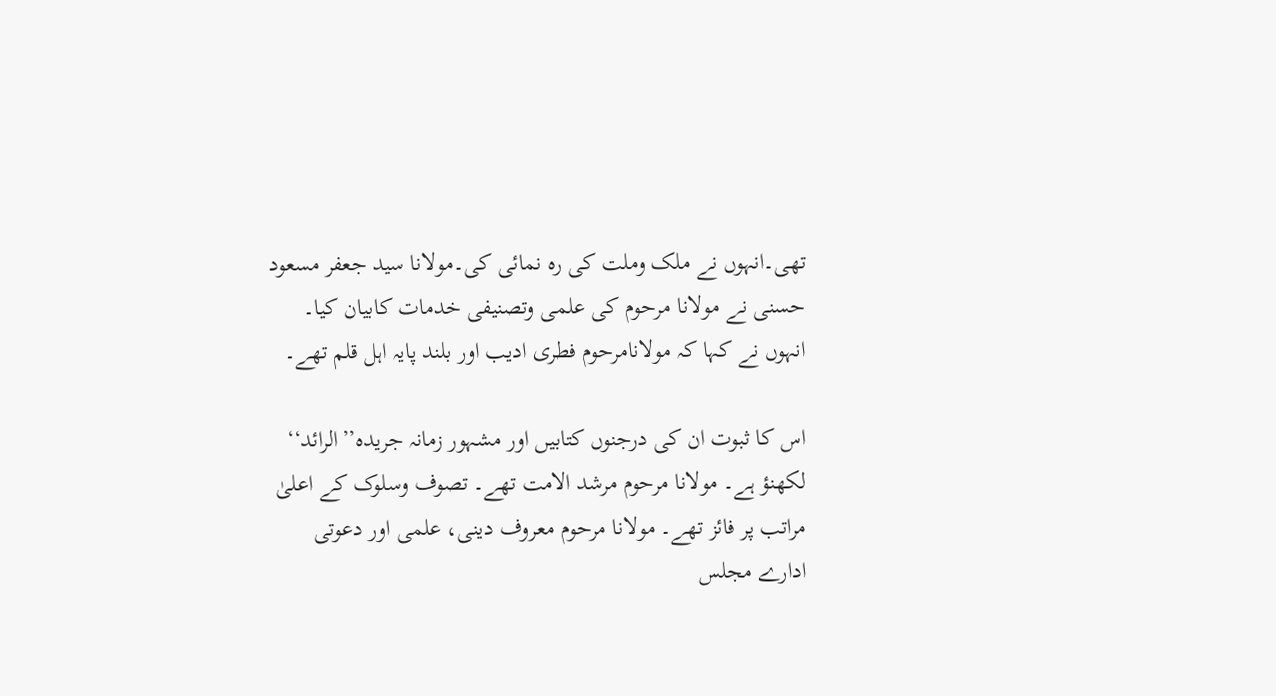تھی۔انہوں نے ملک وملت کی رہ نمائی کی۔مولانا سید جعفر مسعود حسنی نے مولانا مرحوم کی علمی وتصنیفی خدمات کابیان کیا۔ انہوں نے کہا کہ مولانامرحوم فطری ادیب اور بلند پایہ اہل قلم تھے۔

اس کا ثبوت ان کی درجنوں کتابیں اور مشہور زمانہ جریدہ’’الرائد‘‘ لکھنؤ ہے۔ مولانا مرحوم مرشد الامت تھے۔ تصوف وسلوک کے اعلیٰ مراتب پر فائز تھے۔ مولانا مرحوم معروف دینی، علمی اور دعوتی ادارے مجلس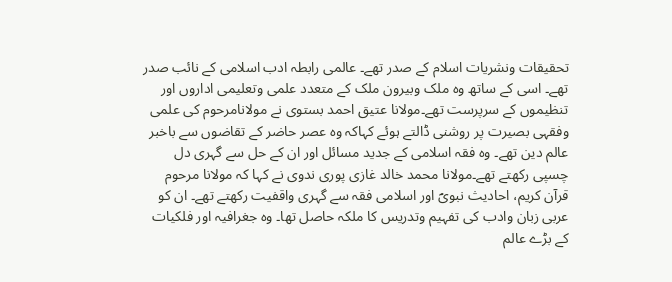تحقیقات ونشریات اسلام کے صدر تھے۔ عالمی رابطہ ادب اسلامی کے نائب صدر تھے۔ اسی کے ساتھ وہ ملک وبیرون ملک کے متعدد علمی وتعلیمی اداروں اور تنظیموں کے سرپرست تھے۔مولانا عتیق احمد بستوی نے مولانامرحوم کی علمی وفقہی بصیرت پر روشنی ڈالتے ہوئے کہاکہ وہ عصر حاضر کے تقاضوں سے باخبر عالم دین تھے۔ وہ فقہ اسلامی کے جدید مسائل اور ان کے حل سے گہری دل چسپی رکھتے تھے۔مولانا محمد خالد غازی پوری ندوی نے کہا کہ مولانا مرحوم قرآن کریم، احادیث نبویؐ اور اسلامی فقہ سے گہری واقفیت رکھتے تھے۔ ان کو عربی زبان وادب کی تفہیم وتدریس کا ملکہ حاصل تھا۔ وہ جغرافیہ اور فلکیات کے بڑے عالم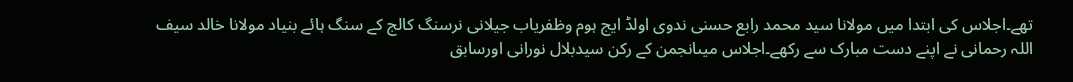تھے۔اجلاس کی ابتدا میں مولانا سید محمد رابع حسنی ندوی اولڈ ایج ہوم وظفریاب جیلانی نرسنگ کالج کے سنگ ہائے بنیاد مولانا خالد سیف اللہ رحمانی نے اپنے دست مبارک سے رکھے۔اجلاس میںانجمن کے رکن سیدبلال نورانی اورسابق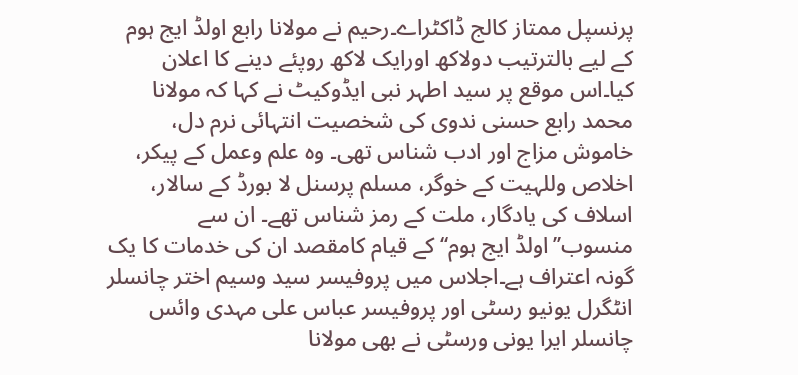پرنسپل ممتاز کالج ڈاکٹراے۔رحیم نے مولانا رابع اولڈ ایج ہوم کے لیے بالترتیب دولاکھ اورایک لاکھ روپئے دینے کا اعلان کیا۔اس موقع پر سید اطہر نبی ایڈوکیٹ نے کہا کہ مولانا محمد رابع حسنی ندوی کی شخصیت انتہائی نرم دل، خاموش مزاج اور ادب شناس تھی۔ وہ علم وعمل کے پیکر، اخلاص وللہیت کے خوگر، مسلم پرسنل لا بورڈ کے سالار، اسلاف کی یادگار، ملت کے رمز شناس تھے۔ ان سے منسوب’’اولڈ ایج ہوم‘‘ کے قیام کامقصد ان کی خدمات کا یک گونہ اعتراف ہے۔اجلاس میں پروفیسر سید وسیم اختر چانسلر انٹگرل یونیو رسٹی اور پروفیسر عباس علی مہدی وائس چانسلر ایرا یونی ورسٹی نے بھی مولانا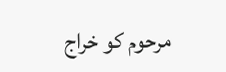مرحوم کو خراج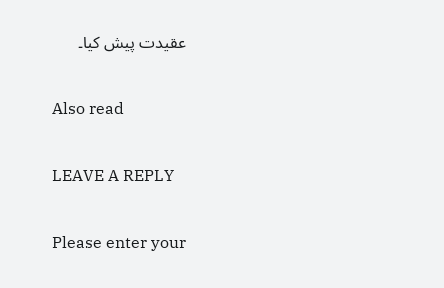عقیدت پیش کیا۔

Also read

LEAVE A REPLY

Please enter your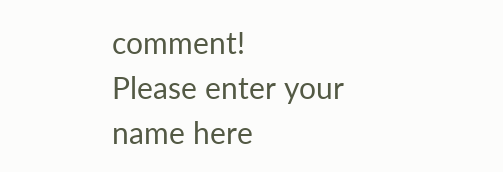comment!
Please enter your name here